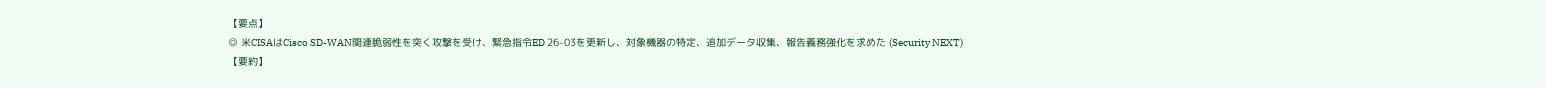【要点】
◎ 米CISAはCisco SD-WAN関連脆弱性を突く攻撃を受け、緊急指令ED 26-03を更新し、対象機器の特定、追加データ収集、報告義務強化を求めた (Security NEXT)
【要約】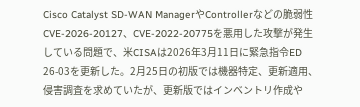Cisco Catalyst SD-WAN ManagerやControllerなどの脆弱性CVE-2026-20127、CVE-2022-20775を悪用した攻撃が発生している問題で、米CISAは2026年3月11日に緊急指令ED 26-03を更新した。2月25日の初版では機器特定、更新適用、侵害調査を求めていたが、更新版ではインベントリ作成や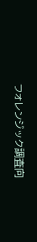フォレンジック調査向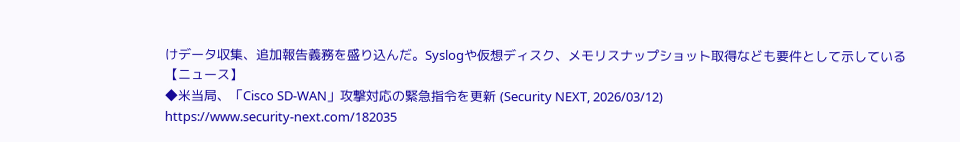けデータ収集、追加報告義務を盛り込んだ。Syslogや仮想ディスク、メモリスナップショット取得なども要件として示している
【ニュース】
◆米当局、「Cisco SD-WAN」攻撃対応の緊急指令を更新 (Security NEXT, 2026/03/12)
https://www.security-next.com/182035